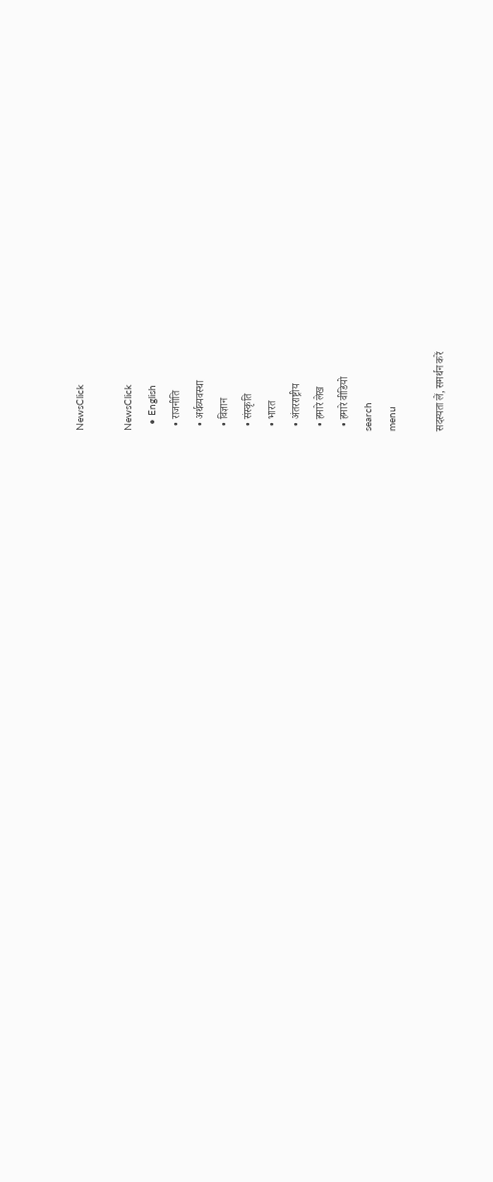NewsClick

NewsClick
  • English
  • राजनीति
  • अर्थव्यवस्था
  • विज्ञान
  • संस्कृति
  • भारत
  • अंतरराष्ट्रीय
  • हमारे लेख
  • हमारे वीडियो
search
menu

सदस्यता लें, समर्थन करें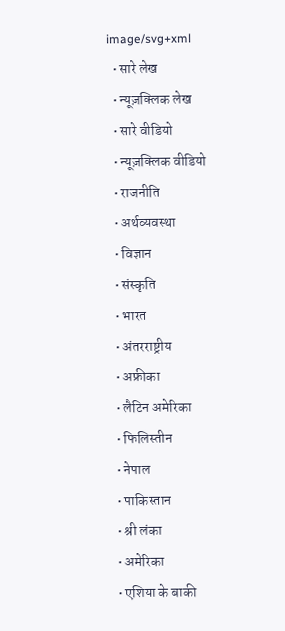image/svg+xml
  • सारे लेख
  • न्यूज़क्लिक लेख
  • सारे वीडियो
  • न्यूज़क्लिक वीडियो
  • राजनीति
  • अर्थव्यवस्था
  • विज्ञान
  • संस्कृति
  • भारत
  • अंतरराष्ट्रीय
  • अफ्रीका
  • लैटिन अमेरिका
  • फिलिस्तीन
  • नेपाल
  • पाकिस्तान
  • श्री लंका
  • अमेरिका
  • एशिया के बाकी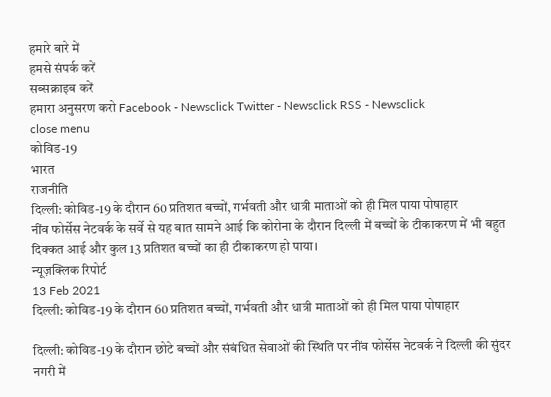हमारे बारे में
हमसे संपर्क करें
सब्सक्राइब करें
हमारा अनुसरण करो Facebook - Newsclick Twitter - Newsclick RSS - Newsclick
close menu
कोविड-19
भारत
राजनीति
दिल्ली: कोविड-19 के दौरान 60 प्रतिशत बच्चों, गर्भवती और धात्री माताओं को ही मिल पाया पोषाहार
नींव फोर्सेस नेटवर्क के सर्वे से यह बात सामने आई कि कोरोना के दौरान दिल्ली में बच्चों के टीकाकरण में भी बहुत दिक्कत आई और कुल 13 प्रतिशत बच्चों का ही टीकाकरण हो पाया।
न्यूज़क्लिक रिपोर्ट
13 Feb 2021
दिल्ली: कोविड-19 के दौरान 60 प्रतिशत बच्चों, गर्भवती और धात्री माताओं को ही मिल पाया पोषाहार

दिल्ली: कोविड-19 के दौरान छोटे बच्चों और संबंधित सेवाओं की स्थिति पर नींव फोर्सेस नेटवर्क ने दिल्ली की सुंदर नगरी में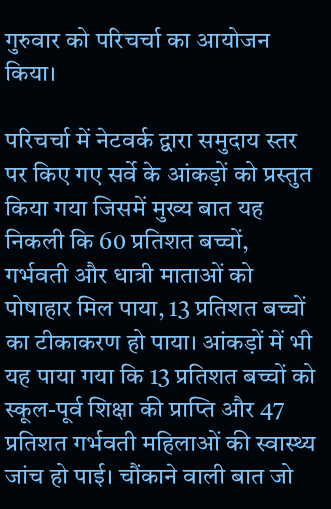गुरुवार को परिचर्चा का आयोजन किया।

परिचर्चा में नेटवर्क द्वारा समुदाय स्तर पर किए गए सर्वे के आंकड़ों को प्रस्तुत किया गया जिसमें मुख्य बात यह निकली कि 60 प्रतिशत बच्चों, गर्भवती और धात्री माताओं को पोषाहार मिल पाया, 13 प्रतिशत बच्चों का टीकाकरण हो पाया। आंकड़ों में भी यह पाया गया कि 13 प्रतिशत बच्चों को स्कूल-पूर्व शिक्षा की प्राप्ति और 47 प्रतिशत गर्भवती महिलाओं की स्वास्थ्य जांच हो पाई। चौंकाने वाली बात जो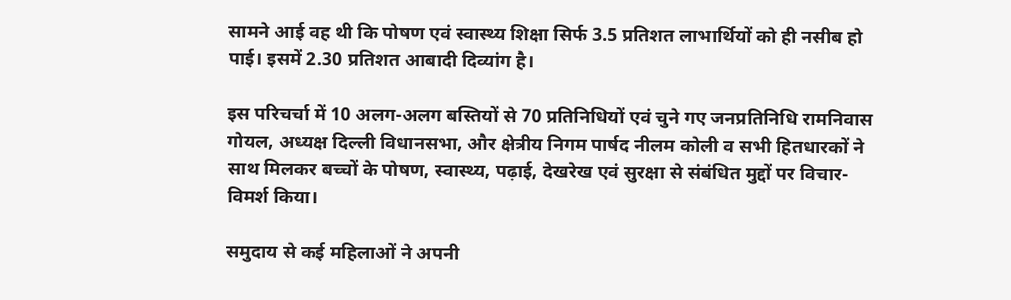सामने आई वह थी कि पोषण एवं स्वास्थ्य शिक्षा सिर्फ 3.5 प्रतिशत लाभार्थियों को ही नसीब हो पाई। इसमें 2.30 प्रतिशत आबादी दिव्यांग है।

इस परिचर्चा में 10 अलग-अलग बस्तियों से 70 प्रतिनिधियों एवं चुने गए जनप्रतिनिधि रामनिवास गोयल, अध्यक्ष दिल्ली विधानसभा, और क्षेत्रीय निगम पार्षद नीलम कोली व सभी हितधारकों ने साथ मिलकर बच्चों के पोषण, स्वास्थ्य, पढ़ाई, देखरेख एवं सुरक्षा से संबंधित मुद्दों पर विचार-विमर्श किया।

समुदाय से कई महिलाओं ने अपनी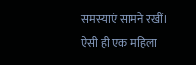समस्याएं सामने रखीं। ऐसी ही एक महिला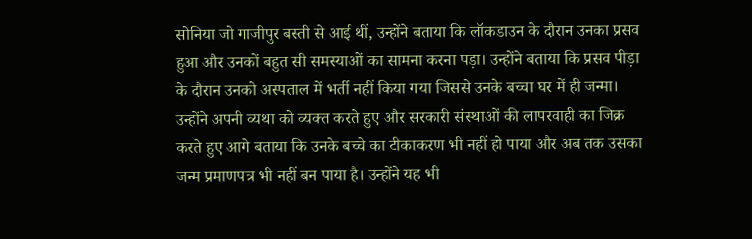सोनिया जो गाजीपुर बस्ती से आई थीं, उन्होंने बताया कि लॉकडाउन के दौरान उनका प्रसव हुआ और उनकों बहुत सी समस्याओं का सामना करना पड़ा। उन्होंने बताया कि प्रसव पीड़ा के दौरान उनको अस्पताल में भर्ती नहीं किया गया जिससे उनके बच्चा घर में ही जन्मा। उन्होंने अपनी व्यथा को व्यक्त करते हुए और सरकारी संस्थाओं की लापरवाही का जिक्र करते हुए आगे बताया कि उनके बच्चे का टीकाकरण भी नहीं हो पाया और अब तक उसका जन्म प्रमाणपत्र भी नहीं बन पाया है। उन्होंने यह भी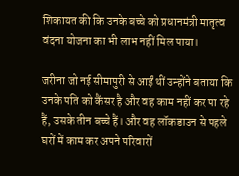शिकायत की कि उनके बच्चे को प्रधानमंत्री मातृत्व वंदना योजना का भी लाभ नहीं मिल पाया।

जरीना जो नई सीमापुरी से आईं थीं उन्होंने बताया कि उनके पति को कैंसर है और वह काम नहीं कर पा रहे हैं, उसके तीन बच्चे हैं। और वह लॉकडाउन से पहले घरों में काम कर अपने परिवारों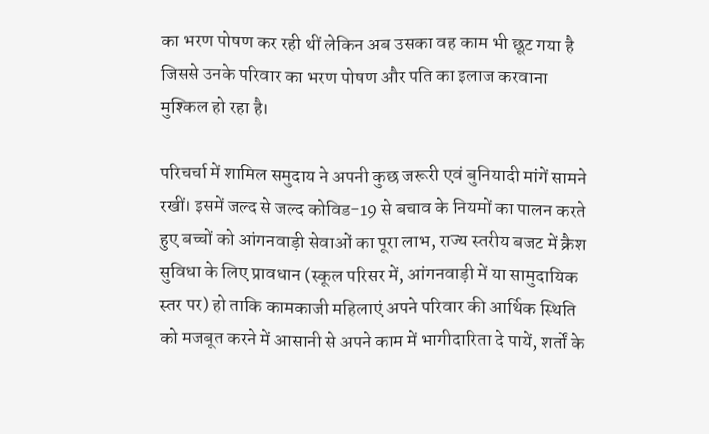का भरण पोषण कर रही थीं लेकिन अब उसका वह काम भी छूट गया है जिससे उनके परिवार का भरण पोषण और पति का इलाज करवाना मुश्किल हो रहा है।

परिचर्चा में शामिल समुदाय ने अपनी कुछ जरूरी एवं बुनियादी मांगें सामने रखीं। इसमें जल्द से जल्द कोविड-19 से बचाव के नियमों का पालन करते हुए बच्चों को आंगनवाड़ी सेवाओं का पूरा लाभ, राज्य स्तरीय बजट में क्रैश सुविधा के लिए प्रावधान (स्कूल परिसर में, आंगनवाड़ी में या सामुदायिक स्तर पर) हो ताकि कामकाजी महिलाएं अपने परिवार की आर्थिक स्थिति को मजबूत करने में आसानी से अपने काम में भागीदारिता दे पायें, शर्तों के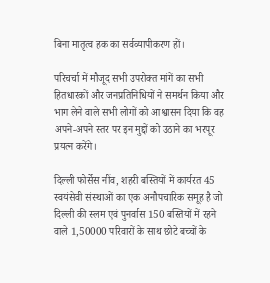बिना मातृत्व हक का सर्वव्यापीकरण हों।

परिचर्चा में मौजूद सभी उपरोक्त मांगें का सभी हितधारकों और जनप्रतिनिधियों ने समर्थन किया और भाग लेने वाले सभी लोगों को आश्वासन दिया कि वह अपने-अपने स्तर पर इन मुद्दों को उठाने का भरपूर प्रयत्न करेंगे।

दिल्ली फोर्सेस नींव, शहरी बस्तियों में कार्यरत 45 स्वयंसेवी संस्थाओं का एक अनौपचारिक समूह है जो दिल्ली की स्लम एवं पुनर्वास 150 बस्तियों में रहने वाले 1,50000 परिवारों के साथ छोटे बच्चों के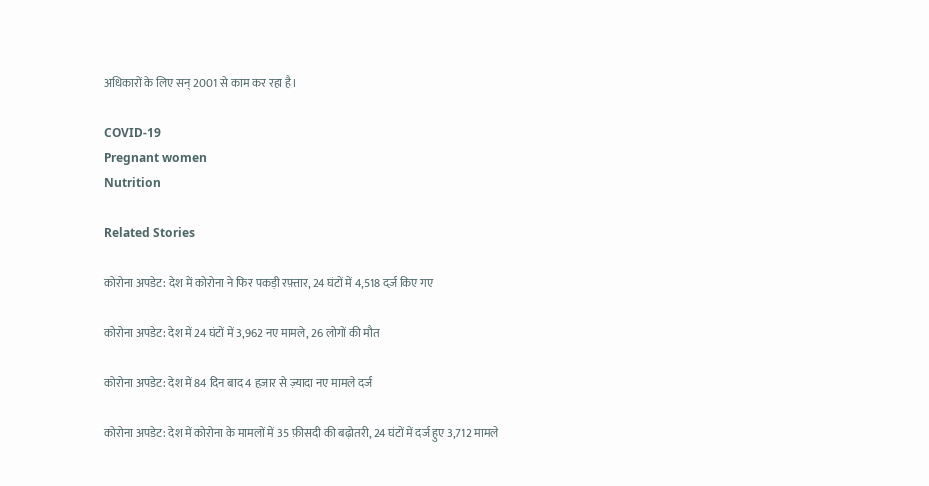अधिकारों के लिए सन् 2001 से काम कर रहा है।

COVID-19
Pregnant women
Nutrition

Related Stories

कोरोना अपडेट: देश में कोरोना ने फिर पकड़ी रफ़्तार, 24 घंटों में 4,518 दर्ज़ किए गए

कोरोना अपडेट: देश में 24 घंटों में 3,962 नए मामले, 26 लोगों की मौत

कोरोना अपडेट: देश में 84 दिन बाद 4 हज़ार से ज़्यादा नए मामले दर्ज

कोरोना अपडेट: देश में कोरोना के मामलों में 35 फ़ीसदी की बढ़ोतरी, 24 घंटों में दर्ज हुए 3,712 मामले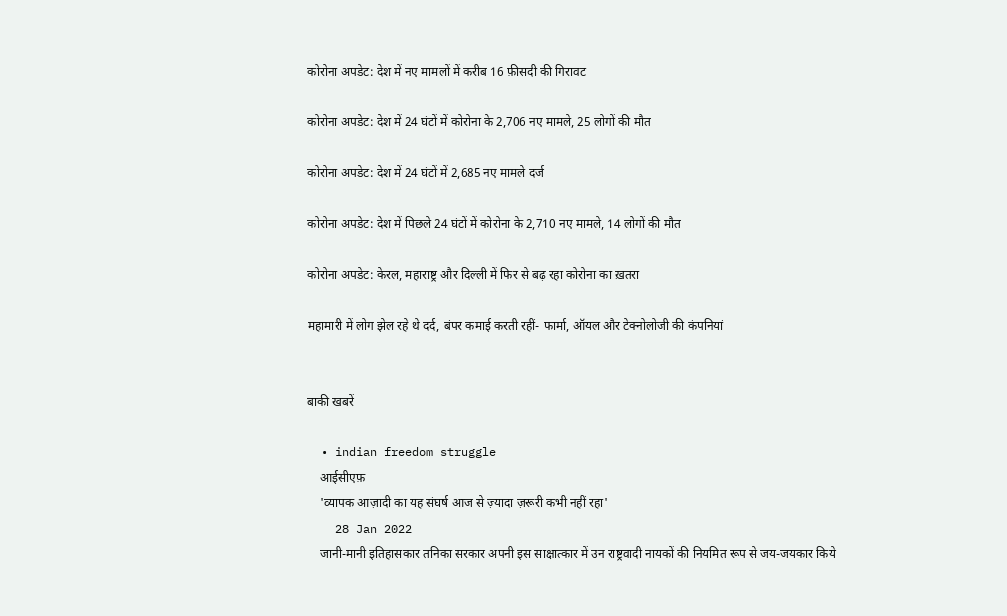कोरोना अपडेट: देश में नए मामलों में करीब 16 फ़ीसदी की गिरावट

कोरोना अपडेट: देश में 24 घंटों में कोरोना के 2,706 नए मामले, 25 लोगों की मौत

कोरोना अपडेट: देश में 24 घंटों में 2,685 नए मामले दर्ज

कोरोना अपडेट: देश में पिछले 24 घंटों में कोरोना के 2,710 नए मामले, 14 लोगों की मौत

कोरोना अपडेट: केरल, महाराष्ट्र और दिल्ली में फिर से बढ़ रहा कोरोना का ख़तरा

महामारी में लोग झेल रहे थे दर्द, बंपर कमाई करती रहीं- फार्मा, ऑयल और टेक्नोलोजी की कंपनियां


बाकी खबरें

  • indian freedom struggle
    आईसीएफ़
    'व्यापक आज़ादी का यह संघर्ष आज से ज़्यादा ज़रूरी कभी नहीं रहा'
    28 Jan 2022
    जानी-मानी इतिहासकार तनिका सरकार अपनी इस साक्षात्कार में उन राष्ट्रवादी नायकों की नियमित रूप से जय-जयकार किये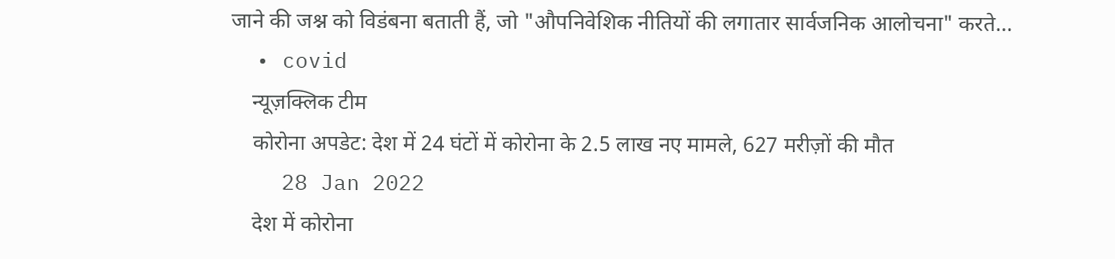जाने की जश्न को विडंबना बताती हैं, जो "औपनिवेशिक नीतियों की लगातार सार्वजनिक आलोचना" करते…
  • covid
    न्यूज़क्लिक टीम
    कोरोना अपडेट: देश में 24 घंटों में कोरोना के 2.5 लाख नए मामले, 627 मरीज़ों की मौत
    28 Jan 2022
    देश में कोरोना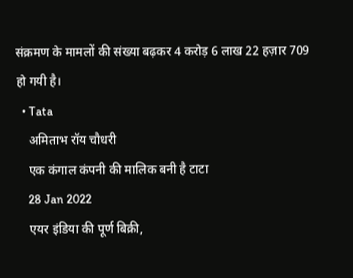संक्रमण के मामलों की संख्या बढ़कर 4 करोड़ 6 लाख 22 हज़ार 709 हो गयी है।
  • Tata
    अमिताभ रॉय चौधरी
    एक कंगाल कंपनी की मालिक बनी है टाटा
    28 Jan 2022
    एयर इंडिया की पूर्ण बिक्री,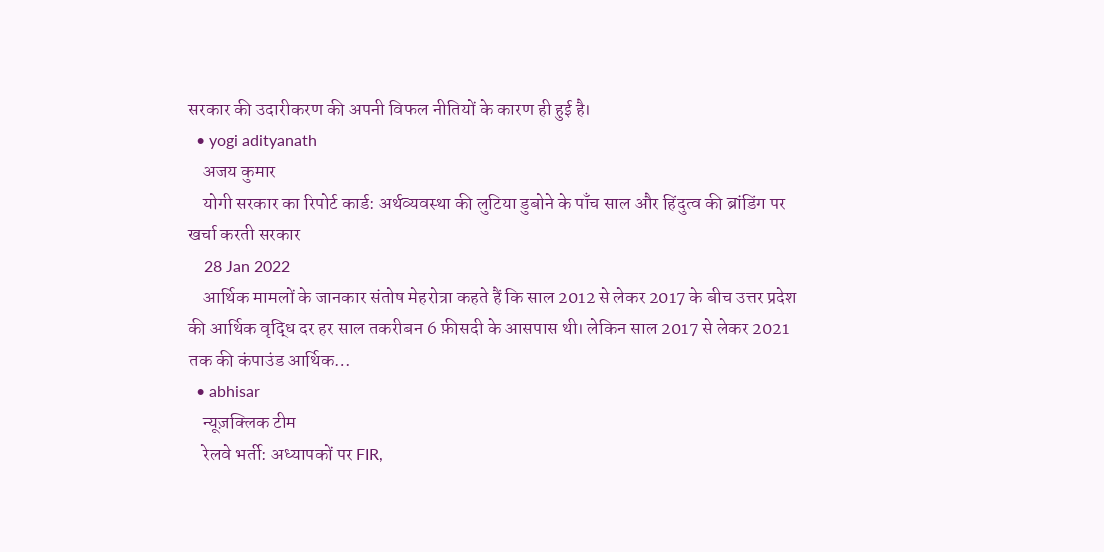सरकार की उदारीकरण की अपनी विफल नीतियों के कारण ही हुई है।
  • yogi adityanath
    अजय कुमार
    योगी सरकार का रिपोर्ट कार्ड: अर्थव्यवस्था की लुटिया डुबोने के पाँच साल और हिंदुत्व की ब्रांडिंग पर खर्चा करती सरकार
    28 Jan 2022
    आर्थिक मामलों के जानकार संतोष मेहरोत्रा कहते हैं कि साल 2012 से लेकर 2017 के बीच उत्तर प्रदेश की आर्थिक वृद्धि दर हर साल तकरीबन 6 फ़ीसदी के आसपास थी। लेकिन साल 2017 से लेकर 2021 तक की कंपाउंड आर्थिक…
  • abhisar
    न्यूज़क्लिक टीम
    रेलवे भर्ती: अध्यापकों पर FIR,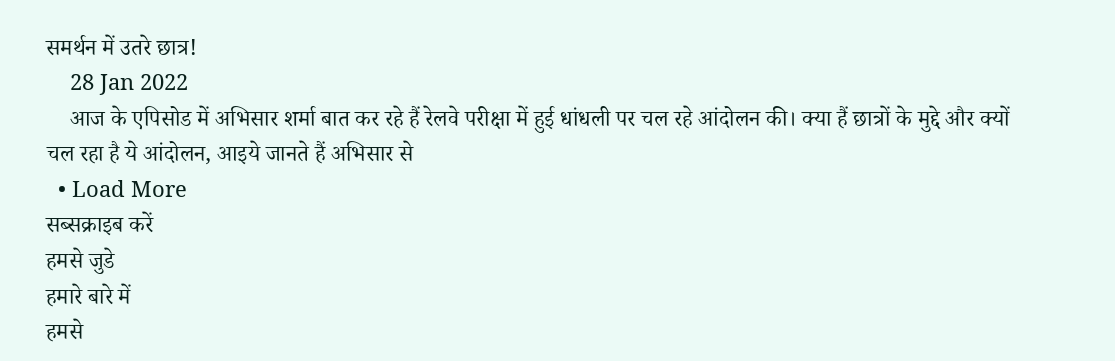समर्थन में उतरे छात्र!
    28 Jan 2022
    आज के एपिसोड में अभिसार शर्मा बात कर रहे हैं रेलवे परीक्षा में हुई धांधली पर चल रहे आंदोलन की। क्या हैं छात्रों के मुद्दे और क्यों चल रहा है ये आंदोलन, आइये जानते हैं अभिसार से
  • Load More
सब्सक्राइब करें
हमसे जुडे
हमारे बारे में
हमसे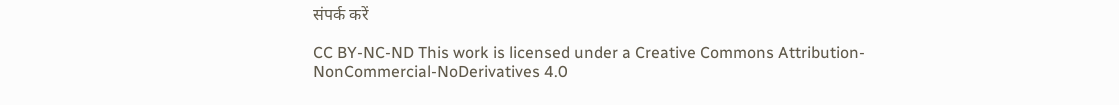संपर्क करें

CC BY-NC-ND This work is licensed under a Creative Commons Attribution-NonCommercial-NoDerivatives 4.0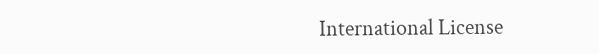International License